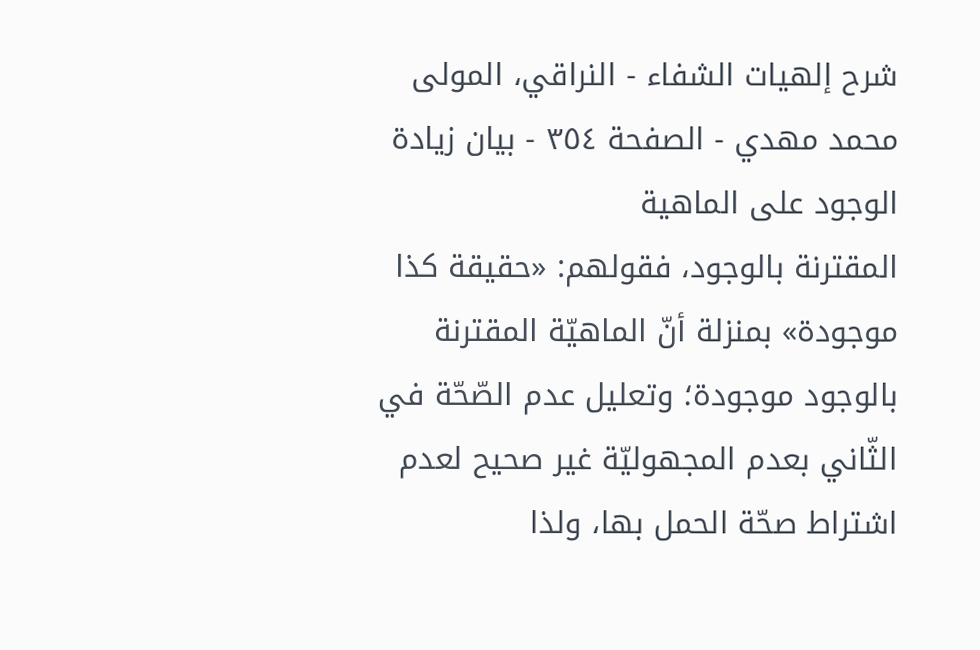شرح إلهيات الشفاء - النراقي، المولى محمد مهدي - الصفحة ٣٥٤ - بيان زيادة الوجود على الماهية
المقترنة بالوجود، فقولهم: «حقيقة كذا موجودة» بمنزلة أنّ الماهيّة المقترنة بالوجود موجودة؛ وتعليل عدم الصّحّة في الثّاني بعدم المجهوليّة غير صحيح لعدم اشتراط صحّة الحمل بها، ولذا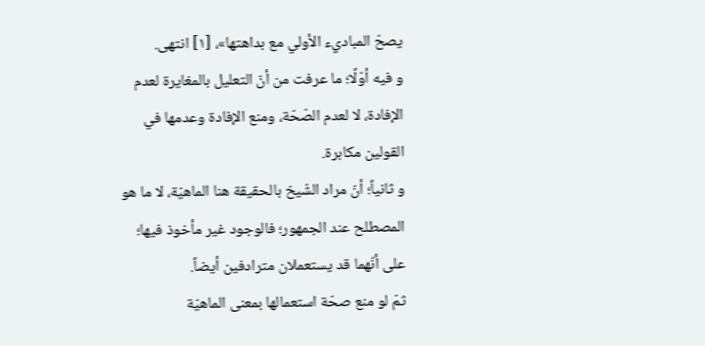يصحّ المباديء الأولي مع بداهتها»، [١] انتهى.
و فيه أوّلًا؛ ما عرفت من أنّ التعليل بالمغايرة لعدم الإفادة، لا لعدم الصّحّة، ومنع الإفادة وعدمها في القولين مكابرة.
و ثانياً؛ أنّ مراد الشّيخ بالحقيقة هنا الماهيّة، لا ما هو المصطلح عند الجمهور؛ فالوجود غير مأخوذ فيها؛ على أنّهما قد يستعملان مترادفين أيضاً.
ثمّ لو منع صحّة استعمالها بمعنى الماهيّة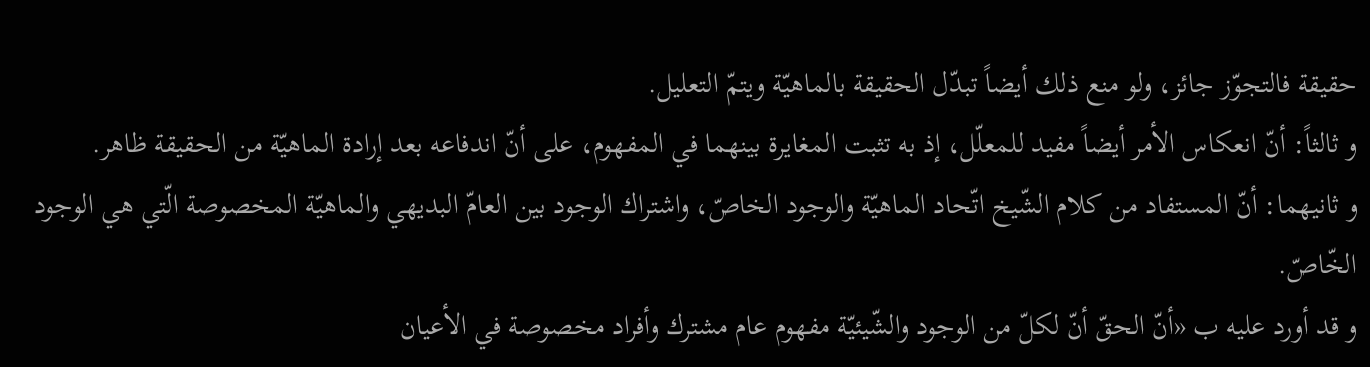حقيقة فالتجوّز جائز، ولو منع ذلك أيضاً تبدّل الحقيقة بالماهيّة ويتمّ التعليل.
و ثالثاً: أنّ انعكاس الأمر أيضاً مفيد للمعلّل، إذ به تثبت المغايرة بينهما في المفهوم، على أنّ اندفاعه بعد إرادة الماهيّة من الحقيقة ظاهر.
و ثانيهما: أنّ المستفاد من كلام الشّيخ اتّحاد الماهيّة والوجود الخاصّ، واشتراك الوجود بين العامّ البديهي والماهيّة المخصوصة الّتي هي الوجود الخّاصّ.
و قد أورد عليه ب «أنّ الحقّ أنّ لكلّ من الوجود والشّيئيّة مفهوم عام مشترك وأفراد مخصوصة في الأعيان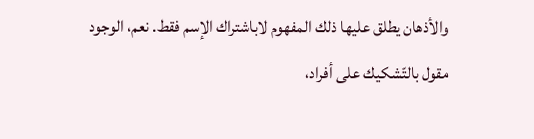والأذهان يطلق عليها ذلك المفهوم لاباشتراك الإسم فقط. نعم، الوجود مقول بالتّشكيك على أفراد،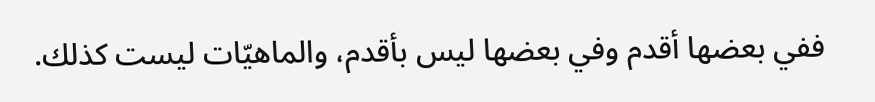ففي بعضها أقدم وفي بعضها ليس بأقدم، والماهيّات ليست كذلك.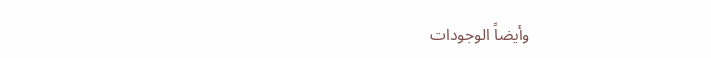وأيضاً الوجودات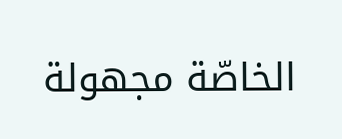الخاصّة مجهولة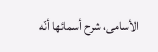الأسامى، شرح أسمائها أنّه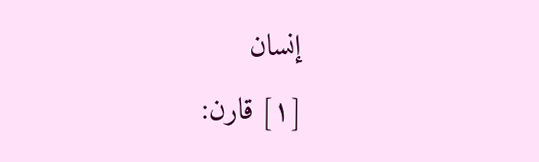إنسان
[١] قارن: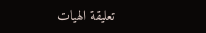تعليقة الهيات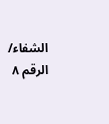الشفاء/ الرقم ٨